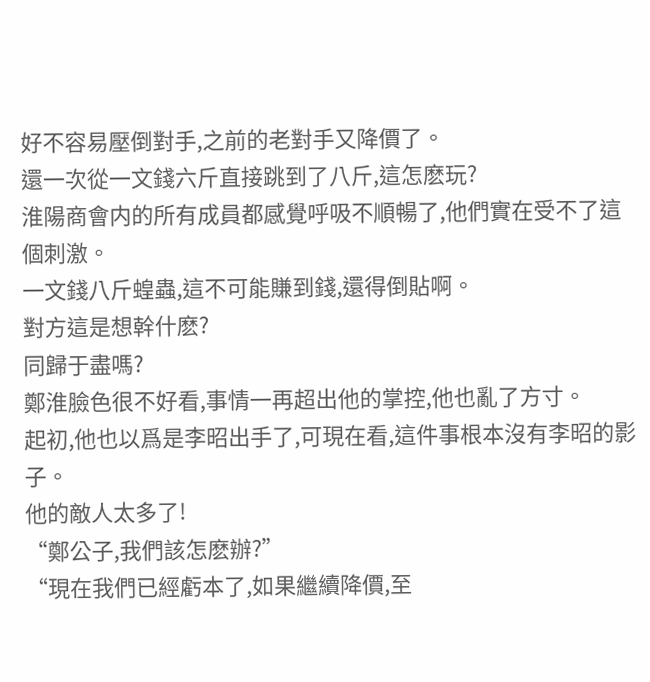好不容易壓倒對手,之前的老對手又降價了。
還一次從一文錢六斤直接跳到了八斤,這怎麽玩?
淮陽商會内的所有成員都感覺呼吸不順暢了,他們實在受不了這個刺激。
一文錢八斤蝗蟲,這不可能賺到錢,還得倒貼啊。
對方這是想幹什麽?
同歸于盡嗎?
鄭淮臉色很不好看,事情一再超出他的掌控,他也亂了方寸。
起初,他也以爲是李昭出手了,可現在看,這件事根本沒有李昭的影子。
他的敵人太多了!
“鄭公子,我們該怎麽辦?”
“現在我們已經虧本了,如果繼續降價,至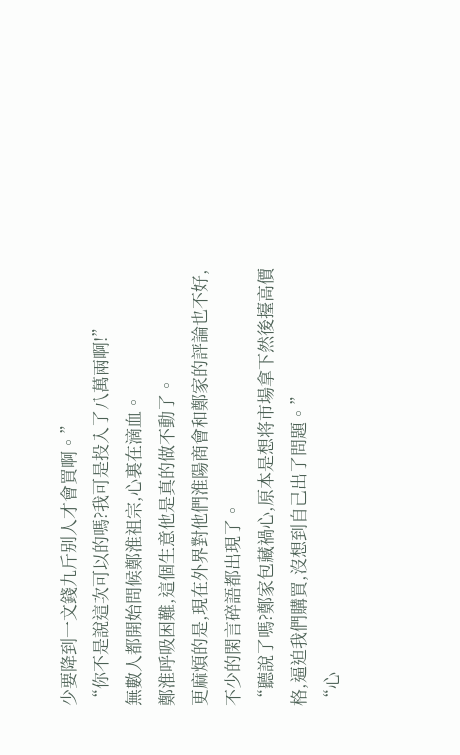少要降到一文錢九斤别人才會買啊。”
“你不是說這次可以的嗎?我可是投入了八萬兩啊!”
無數人都開始問候鄭淮祖宗,心裏在滴血。
鄭淮呼吸困難,這個生意他是真的做不動了。
更麻煩的是,現在外界對他們淮陽商會和鄭家的評論也不好,不少的閑言碎語都出現了。
“聽說了嗎?鄭家包藏禍心,原本是想将市場拿下然後擡高價格,逼迫我們購買,沒想到自己出了問題。”
“心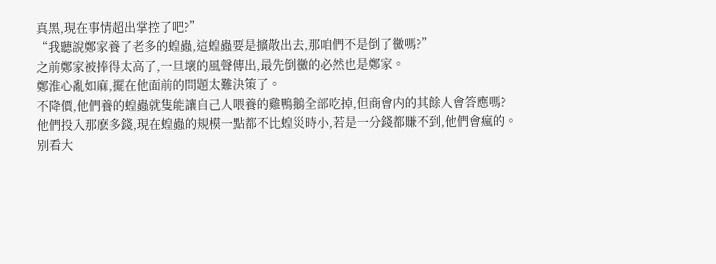真黑,現在事情超出掌控了吧?”
“我聽說鄭家養了老多的蝗蟲,這蝗蟲要是擴散出去,那咱們不是倒了黴嗎?”
之前鄭家被捧得太高了,一旦壞的風聲傳出,最先倒黴的必然也是鄭家。
鄭淮心亂如麻,擺在他面前的問題太難決策了。
不降價,他們養的蝗蟲就隻能讓自己人喂養的雞鴨鵝全部吃掉,但商會内的其餘人會答應嗎?
他們投入那麽多錢,現在蝗蟲的規模一點都不比蝗災時小,若是一分錢都賺不到,他們會瘋的。
别看大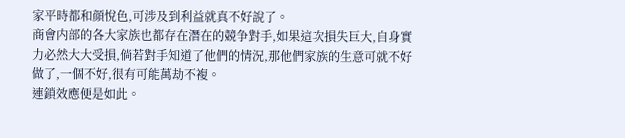家平時都和顔悅色,可涉及到利益就真不好說了。
商會内部的各大家族也都存在潛在的競争對手,如果這次損失巨大,自身實力必然大大受損,倘若對手知道了他們的情況,那他們家族的生意可就不好做了,一個不好,很有可能萬劫不複。
連鎖效應便是如此。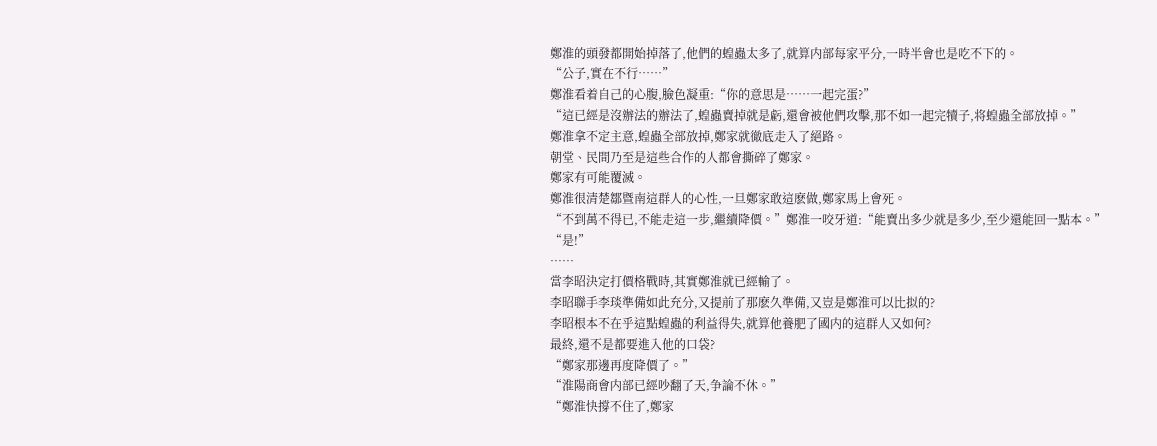鄭淮的頭發都開始掉落了,他們的蝗蟲太多了,就算内部每家平分,一時半會也是吃不下的。
“公子,實在不行……”
鄭淮看着自己的心腹,臉色凝重:“你的意思是……一起完蛋?”
“這已經是沒辦法的辦法了,蝗蟲賣掉就是虧,還會被他們攻擊,那不如一起完犢子,将蝗蟲全部放掉。”
鄭淮拿不定主意,蝗蟲全部放掉,鄭家就徹底走入了絕路。
朝堂、民間乃至是這些合作的人都會撕碎了鄭家。
鄭家有可能覆滅。
鄭淮很清楚鄒暨南這群人的心性,一旦鄭家敢這麽做,鄭家馬上會死。
“不到萬不得已,不能走這一步,繼續降價。”鄭淮一咬牙道:“能賣出多少就是多少,至少還能回一點本。”
“是!”
……
當李昭決定打價格戰時,其實鄭淮就已經輸了。
李昭聯手李琰準備如此充分,又提前了那麽久準備,又豈是鄭淮可以比拟的?
李昭根本不在乎這點蝗蟲的利益得失,就算他養肥了國内的這群人又如何?
最終,還不是都要進入他的口袋?
“鄭家那邊再度降價了。”
“淮陽商會内部已經吵翻了天,争論不休。”
“鄭淮快撐不住了,鄭家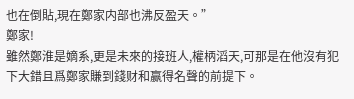也在倒貼,現在鄭家内部也沸反盈天。”
鄭家!
雖然鄭淮是嫡系,更是未來的接班人,權柄滔天,可那是在他沒有犯下大錯且爲鄭家賺到錢财和赢得名聲的前提下。